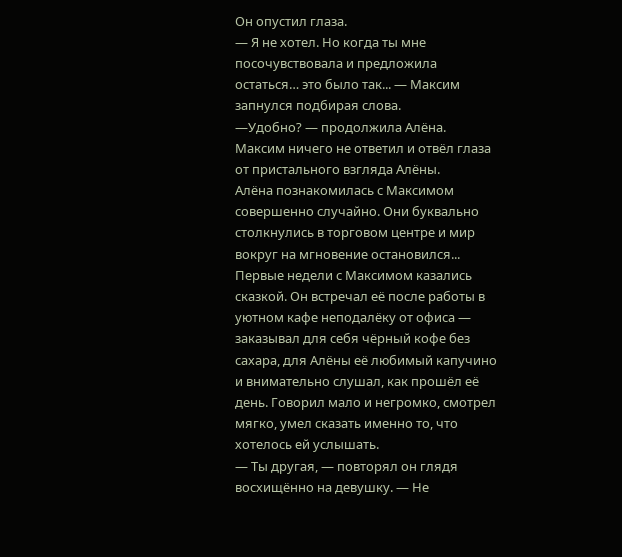Он опустил глаза.
— Я не хотел. Но когда ты мне посочувствовала и предложила остаться… это было так... — Максим запнулся подбирая слова.
—Удобно? — продолжила Алёна.
Максим ничего не ответил и отвёл глаза от пристального взгляда Алёны.
Алёна познакомилась с Максимом совершенно случайно. Они буквально столкнулись в торговом центре и мир вокруг на мгновение остановился...
Первые недели с Максимом казались сказкой. Он встречал её после работы в уютном кафе неподалёку от офиса — заказывал для себя чёрный кофе без сахара, для Алёны её любимый капучино и внимательно слушал, как прошёл её день. Говорил мало и негромко, смотрел мягко, умел сказать именно то, что хотелось ей услышать.
— Ты другая, — повторял он глядя восхищённо на девушку. — Не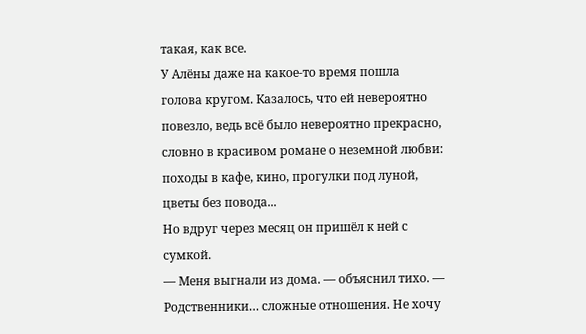такая, как все.
У Алёны даже на какое-то время пошла голова кругом. Казалось, что ей невероятно повезло, ведь всё было невероятно прекрасно, словно в красивом романе о неземной любви: походы в кафе, кино, прогулки под луной, цветы без повода...
Но вдруг через месяц он пришёл к ней с сумкой.
— Меня выгнали из дома. — объяснил тихо. — Родственники… сложные отношения. Не хочу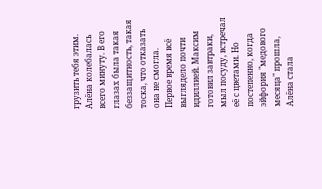грузить тебя этим.
Алёна колебалась всего минуту. В его глазах была такая беззащитность, такая тоска, что отказать она не смогла.
Первое время всё выглядело почти идиллией. Максим готовил завтраки, мыл посуду, встречал её с цветами. Но постепенно, когда эйфория "медового месяца" прошла, Алёна стала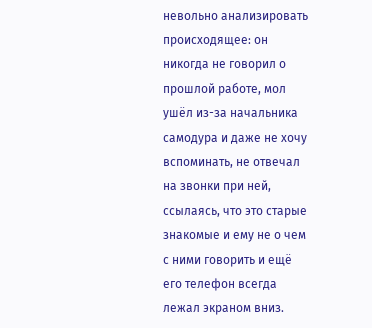невольно анализировать происходящее: он никогда не говорил о прошлой работе, мол ушёл из-за начальника самодура и даже не хочу вспоминать, не отвечал на звонки при ней, ссылаясь, что это старые знакомые и ему не о чем с ними говорить и ещё его телефон всегда лежал экраном вниз.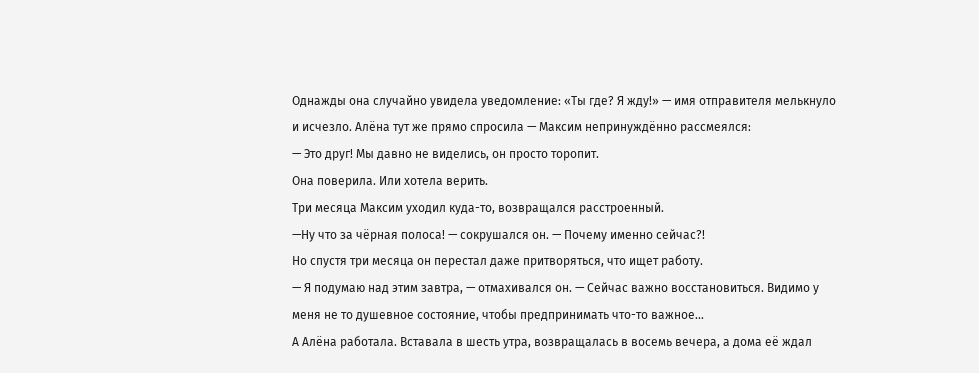Однажды она случайно увидела уведомление: «Ты где? Я жду!» — имя отправителя мелькнуло и исчезло. Алёна тут же прямо спросила — Максим непринуждённо рассмеялся:
— Это друг! Мы давно не виделись, он просто торопит.
Она поверила. Или хотела верить.
Три месяца Максим уходил куда-то, возвращался расстроенный.
—Ну что за чёрная полоса! — сокрушался он. — Почему именно сейчас?!
Но спустя три месяца он перестал даже притворяться, что ищет работу.
— Я подумаю над этим завтра, — отмахивался он. — Сейчас важно восстановиться. Видимо у меня не то душевное состояние, чтобы предпринимать что-то важное...
А Алёна работала. Вставала в шесть утра, возвращалась в восемь вечера, а дома её ждал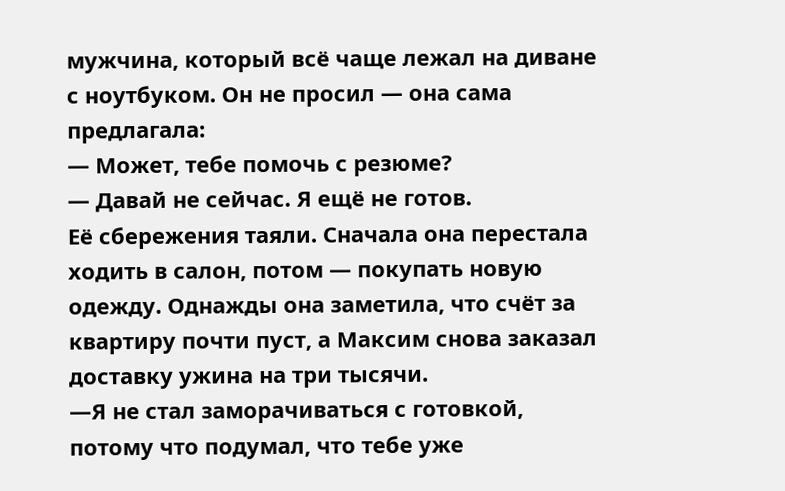мужчина, который всё чаще лежал на диване с ноутбуком. Он не просил — она сама предлагала:
— Может, тебе помочь с резюме?
— Давай не сейчас. Я ещё не готов.
Её сбережения таяли. Сначала она перестала ходить в салон, потом — покупать новую одежду. Однажды она заметила, что счёт за квартиру почти пуст, а Максим снова заказал доставку ужина на три тысячи.
—Я не стал заморачиваться с готовкой, потому что подумал, что тебе уже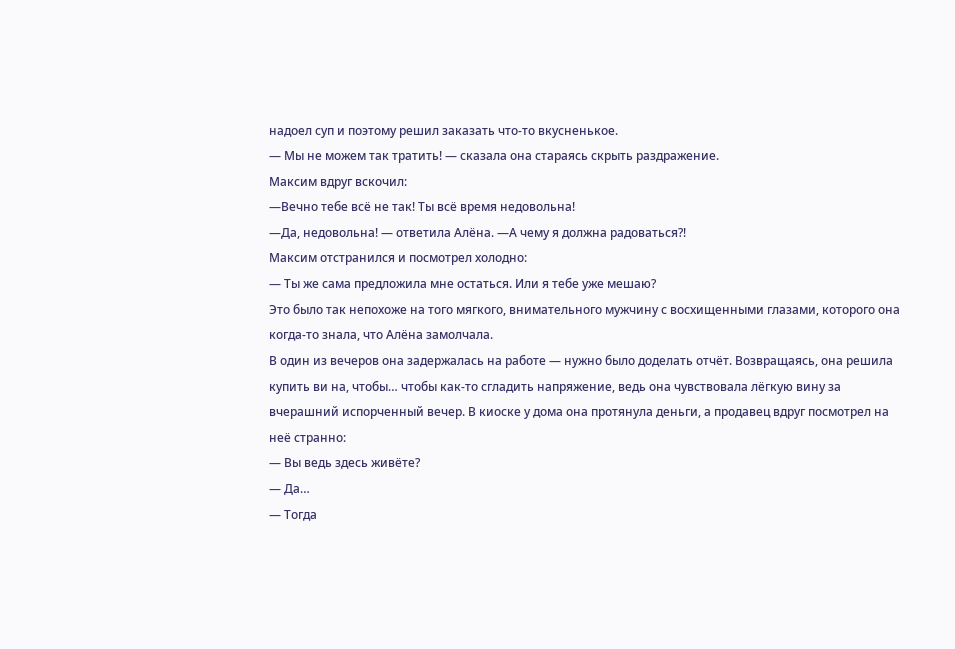надоел суп и поэтому решил заказать что-то вкусненькое.
— Мы не можем так тратить! — сказала она стараясь скрыть раздражение.
Максим вдруг вскочил:
—Вечно тебе всё не так! Ты всё время недовольна!
—Да, недовольна! — ответила Алёна. —А чему я должна радоваться?!
Максим отстранился и посмотрел холодно:
— Ты же сама предложила мне остаться. Или я тебе уже мешаю?
Это было так непохоже на того мягкого, внимательного мужчину с восхищенными глазами, которого она когда-то знала, что Алёна замолчала.
В один из вечеров она задержалась на работе — нужно было доделать отчёт. Возвращаясь, она решила купить ви на, чтобы… чтобы как‑то сгладить напряжение, ведь она чувствовала лёгкую вину за вчерашний испорченный вечер. В киоске у дома она протянула деньги, а продавец вдруг посмотрел на неё странно:
— Вы ведь здесь живёте?
— Да…
— Тогда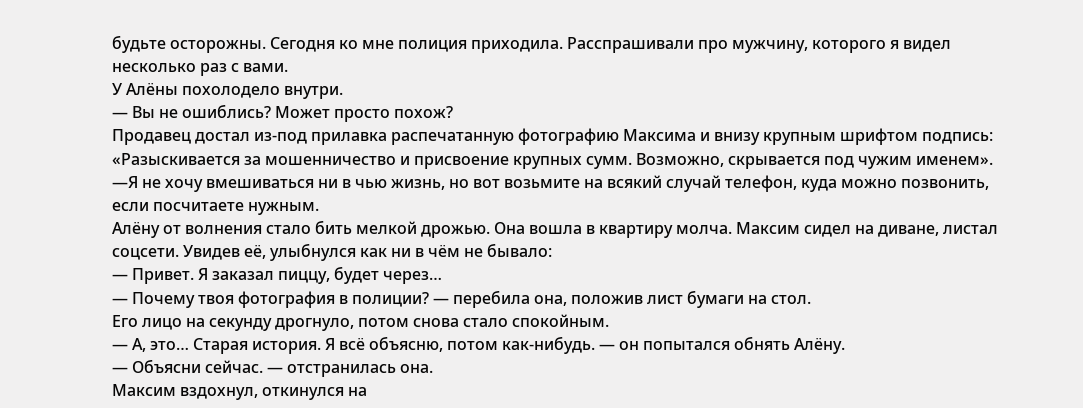будьте осторожны. Сегодня ко мне полиция приходила. Расспрашивали про мужчину, которого я видел несколько раз с вами.
У Алёны похолодело внутри.
— Вы не ошиблись? Может просто похож?
Продавец достал из‑под прилавка распечатанную фотографию Максима и внизу крупным шрифтом подпись: «Разыскивается за мошенничество и присвоение крупных сумм. Возможно, скрывается под чужим именем».
—Я не хочу вмешиваться ни в чью жизнь, но вот возьмите на всякий случай телефон, куда можно позвонить, если посчитаете нужным.
Алёну от волнения стало бить мелкой дрожью. Она вошла в квартиру молча. Максим сидел на диване, листал соцсети. Увидев её, улыбнулся как ни в чём не бывало:
— Привет. Я заказал пиццу, будет через…
— Почему твоя фотография в полиции? — перебила она, положив лист бумаги на стол.
Его лицо на секунду дрогнуло, потом снова стало спокойным.
— А, это… Старая история. Я всё объясню, потом как-нибудь. — он попытался обнять Алёну.
— Объясни сейчас. — отстранилась она.
Максим вздохнул, откинулся на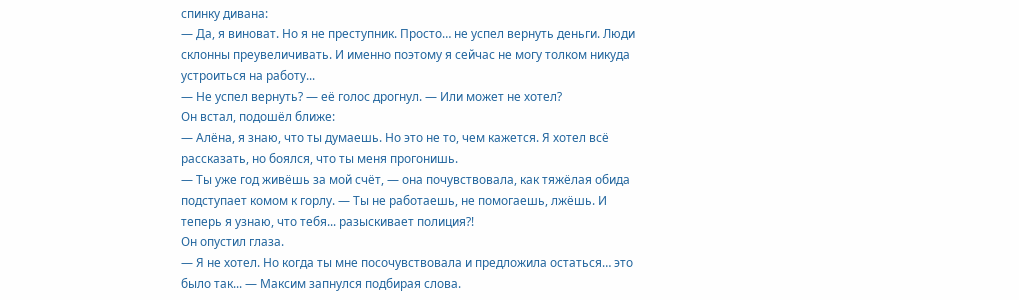спинку дивана:
— Да, я виноват. Но я не преступник. Просто… не успел вернуть деньги. Люди склонны преувеличивать. И именно поэтому я сейчас не могу толком никуда устроиться на работу...
— Не успел вернуть? — её голос дрогнул. — Или может не хотел?
Он встал, подошёл ближе:
— Алёна, я знаю, что ты думаешь. Но это не то, чем кажется. Я хотел всё рассказать, но боялся, что ты меня прогонишь.
— Ты уже год живёшь за мой счёт, — она почувствовала, как тяжёлая обида подступает комом к горлу. — Ты не работаешь, не помогаешь, лжёшь. И теперь я узнаю, что тебя... разыскивает полиция?!
Он опустил глаза.
— Я не хотел. Но когда ты мне посочувствовала и предложила остаться… это было так... — Максим запнулся подбирая слова.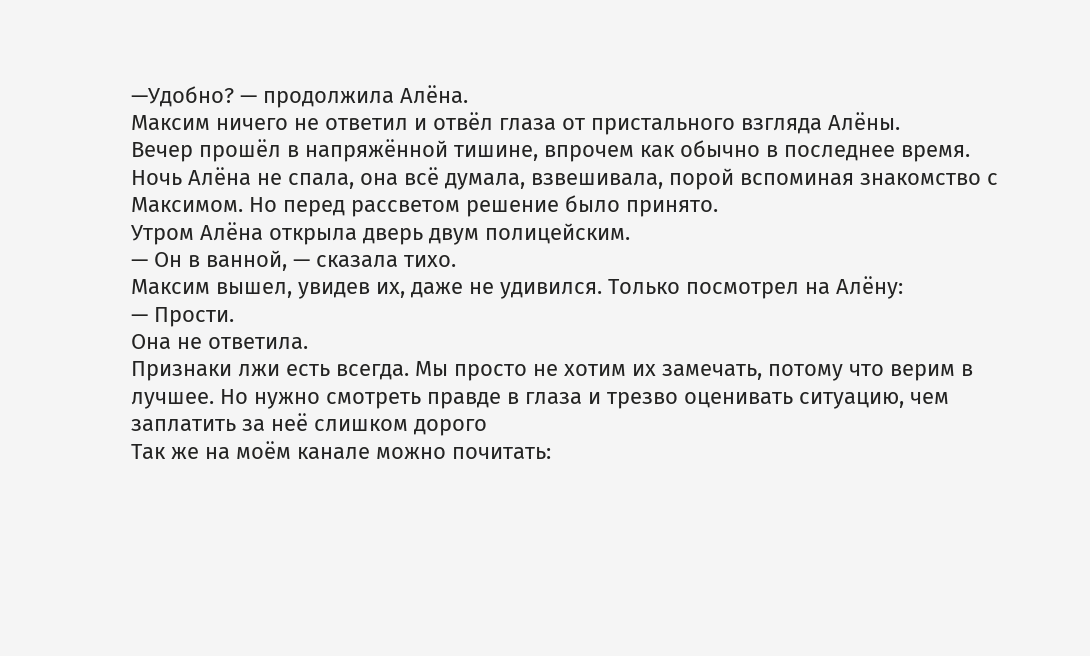—Удобно? — продолжила Алёна.
Максим ничего не ответил и отвёл глаза от пристального взгляда Алёны.
Вечер прошёл в напряжённой тишине, впрочем как обычно в последнее время.
Ночь Алёна не спала, она всё думала, взвешивала, порой вспоминая знакомство с Максимом. Но перед рассветом решение было принято.
Утром Алёна открыла дверь двум полицейским.
— Он в ванной, — сказала тихо.
Максим вышел, увидев их, даже не удивился. Только посмотрел на Алёну:
— Прости.
Она не ответила.
Признаки лжи есть всегда. Мы просто не хотим их замечать, потому что верим в лучшее. Но нужно смотреть правде в глаза и трезво оценивать ситуацию, чем заплатить за неё слишком дорого
Так же на моём канале можно почитать: